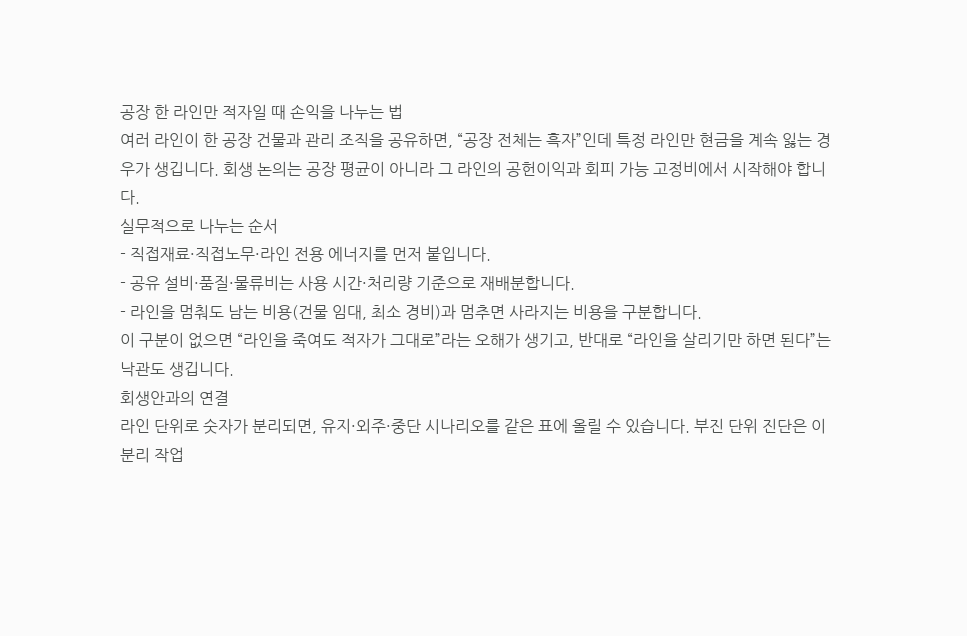공장 한 라인만 적자일 때 손익을 나누는 법
여러 라인이 한 공장 건물과 관리 조직을 공유하면, “공장 전체는 흑자”인데 특정 라인만 현금을 계속 잃는 경우가 생깁니다. 회생 논의는 공장 평균이 아니라 그 라인의 공헌이익과 회피 가능 고정비에서 시작해야 합니다.
실무적으로 나누는 순서
- 직접재료·직접노무·라인 전용 에너지를 먼저 붙입니다.
- 공유 설비·품질·물류비는 사용 시간·처리량 기준으로 재배분합니다.
- 라인을 멈춰도 남는 비용(건물 임대, 최소 경비)과 멈추면 사라지는 비용을 구분합니다.
이 구분이 없으면 “라인을 죽여도 적자가 그대로”라는 오해가 생기고, 반대로 “라인을 살리기만 하면 된다”는 낙관도 생깁니다.
회생안과의 연결
라인 단위로 숫자가 분리되면, 유지·외주·중단 시나리오를 같은 표에 올릴 수 있습니다. 부진 단위 진단은 이 분리 작업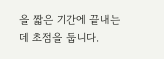을 짧은 기간에 끝내는 데 초점을 둡니다.